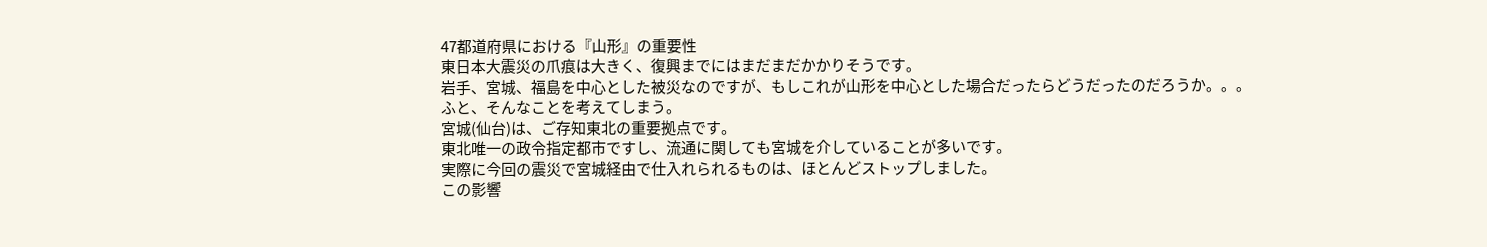47都道府県における『山形』の重要性
東日本大震災の爪痕は大きく、復興までにはまだまだかかりそうです。
岩手、宮城、福島を中心とした被災なのですが、もしこれが山形を中心とした場合だったらどうだったのだろうか。。。
ふと、そんなことを考えてしまう。
宮城(仙台)は、ご存知東北の重要拠点です。
東北唯一の政令指定都市ですし、流通に関しても宮城を介していることが多いです。
実際に今回の震災で宮城経由で仕入れられるものは、ほとんどストップしました。
この影響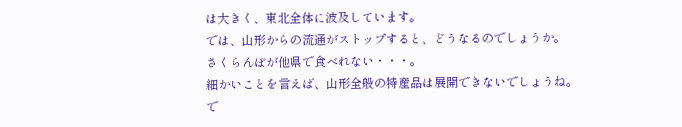は大きく、東北全体に波及しています。
では、山形からの流通がストップすると、どうなるのでしょうか。
さくらんぼが他県で食べれない・・・。
細かいことを言えば、山形全般の特産品は展開できないでしょうね。
で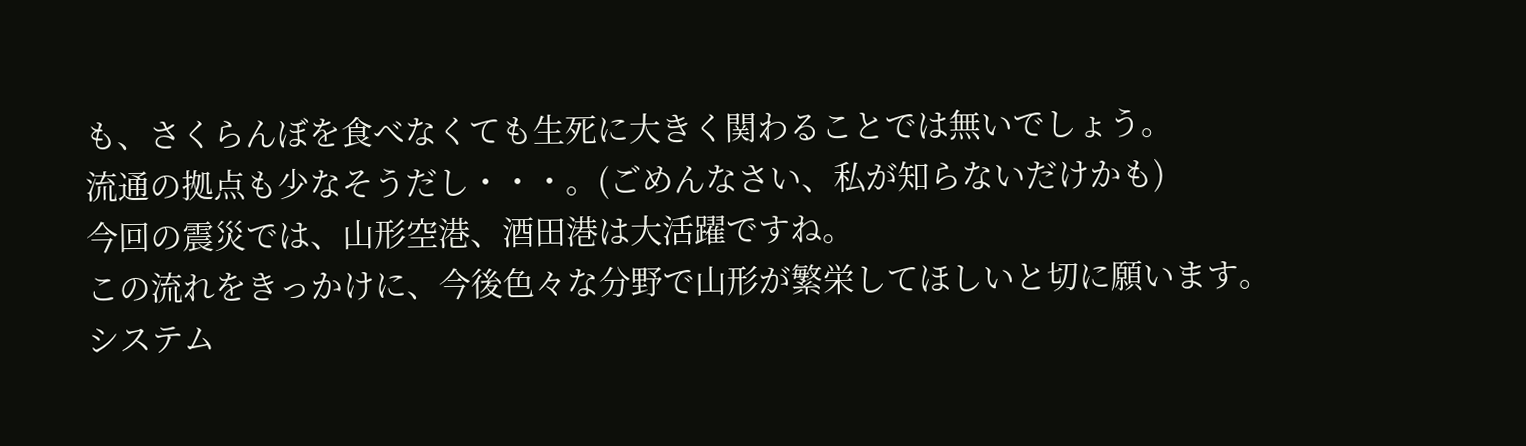も、さくらんぼを食べなくても生死に大きく関わることでは無いでしょう。
流通の拠点も少なそうだし・・・。(ごめんなさい、私が知らないだけかも)
今回の震災では、山形空港、酒田港は大活躍ですね。
この流れをきっかけに、今後色々な分野で山形が繁栄してほしいと切に願います。
システム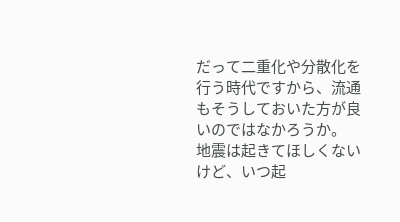だって二重化や分散化を行う時代ですから、流通もそうしておいた方が良いのではなかろうか。
地震は起きてほしくないけど、いつ起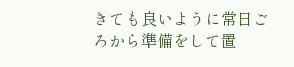きても良いように常日ごろから準備をして置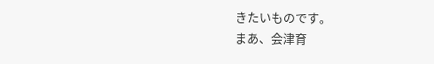きたいものです。
まあ、会津育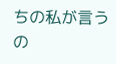ちの私が言うの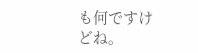も何ですけどね。